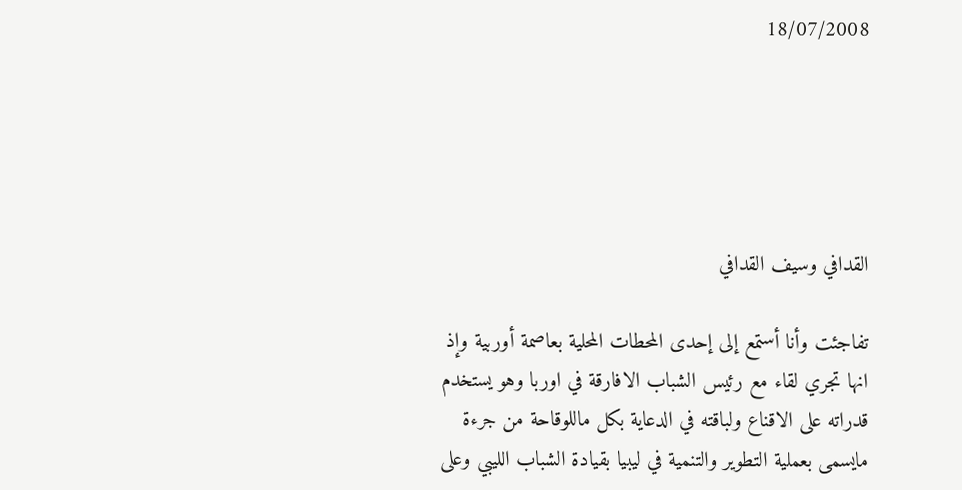18/07/2008





القدافي وسيف القدافي

تفاجئت وأنا أستمع إلى إحدى المحطات المحلية بعاصمة أوربية وإذ انها تجري لقاء مع رئيس الشباب الافارقة في اوربا وهو يستخدم قدراته على الاقناع ولباقته في الدعاية بكل ماللوقاحة من جرءة مايسمى بعملية التطوير والتنمية في ليبيا بقيادة الشباب الليبي وعلى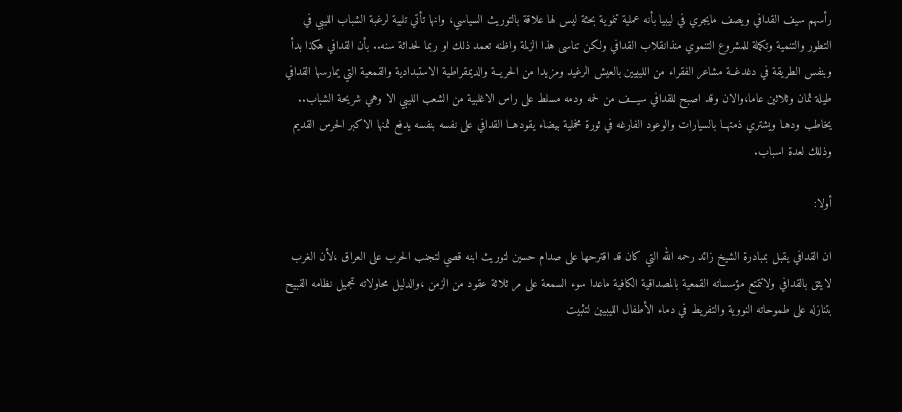رأسهم سيف القدافي ويصف مايجري في ليبيا بأنه عملية تنموية بحثة ليس لها علاقة بالتوريث السياسي، وانها تأتي تلبية لرغبة الشباب الليبي في التطور والتنمية وتكملة للمشروع التنموي منذانقلاب القدافي ولكن تناسى هذا الزلمة واظنه تعمد ذلك او ربما لحداثة سنه.. بأن القدافي هكذا بدأ وبنفس الطريقة في دغدغــة مشاعر الفقراء من الليبيين بالعيش الرغيد ومزيدا من الحريــة والديمقراطية الاستبدادية والقمعية التي يمارسها القدافي طيلة ثمان وثلاثين عاما،والان وقد اصبح للقدافي سيـــف من لحمه ودمه مسلط على راس الاغلبية من الشعب الليبي الا وهي شريحة الشباب.. يخاطب ودهـا ويشتري ذمتهــا بالسيارات والوعود الفارغه في ثورة مخملية بيضاء يقودهــا القدافي على نفسه بنفسه يدفع ثمنها الاكبر الحرس القديم وذللك لعدة اسباب.

أولا:

ان القدافي يقبل بمبادرة الشيخ زائد رحمه الله التي كان قد اقترحها على صدام حسين لتوريث ابنه قصي لتجنب الحرب على العراق ،لأن الغرب لايثق بالقدافي ولاتتمتع مؤسساته القمعية بالمصداقية الكافية ماعدا سوء السمعة على مر ثلاثة عقود من الزمن ،والدليل محاولاته تجميل نظامه القبيح بتنازله على طموحاته النووية والتفريط في دماء الأطفال الليبيين لتثبيت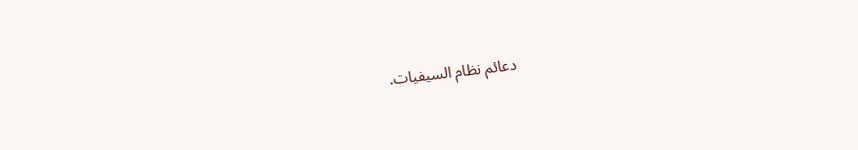دعائم نظام السيفيات.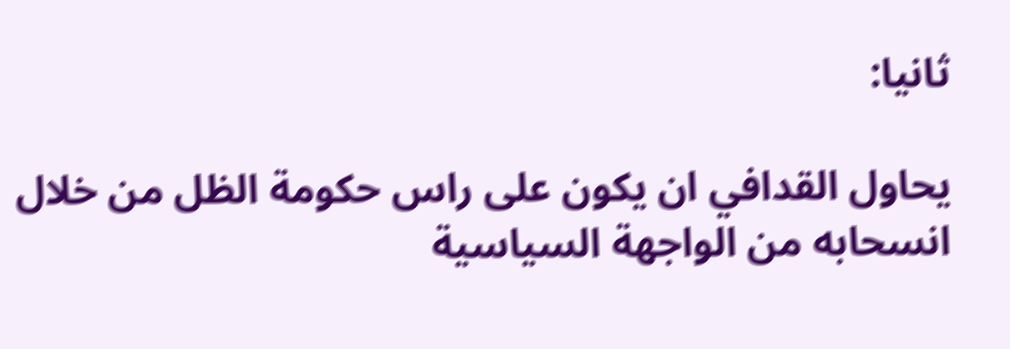ثانيا:

يحاول القدافي ان يكون على راس حكومة الظل من خلال انسحابه من الواجهة السياسية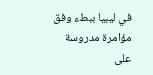في ليبيا ببطء وفق مؤامرة مدروسة على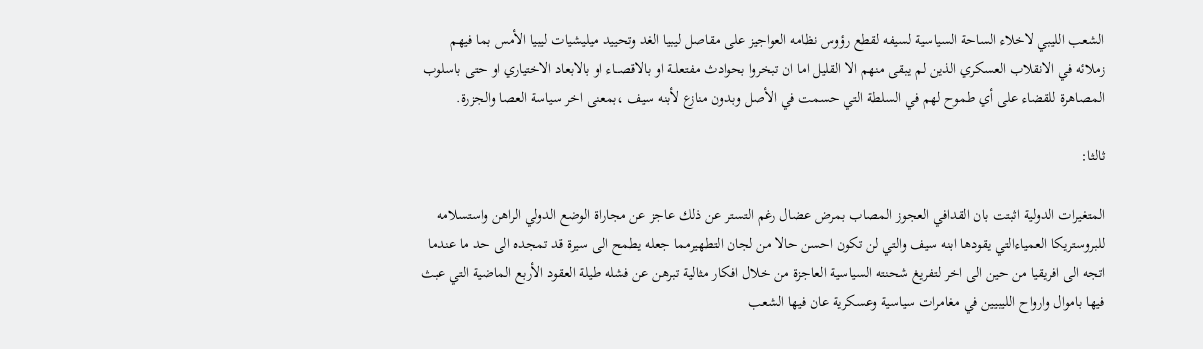الشعب الليبي لاخلاء الساحة السياسية لسيفه لقطع رؤوس نظامه العواجيز على مقاصل ليبيا الغد وتحييد ميليشيات ليبيا الأمس بما فيهم زملائه في الانقلاب العسكري الذين لم يبقى منهم الا القليل اما ان تبخروا بحوادث مفتعلــة او بالاقصـــاء او بالابعاد الاختياري او حتى باسلوب المصاهرة للقضاء على أي طموح لهم في السلطة التي حسمت في الأصل وبدون منازع لأبنه سيف ،بمعنى اخر سياسة العصا والجزرة.

ثالثا:

المتغيرات الدولية اثبتت بان القدافي العجوز المصاب بمرض عضال رغم التستر عن ذلك عاجز عن مجاراة الوضع الدولي الراهن واستسلامه للبروستريكا العمياءالتي يقودها ابنه سيف والتي لن تكون احسن حالا من لجان التطهيرمما جعله يطمح الى سيرة قد تمجده الى حد ما عندما اتجه الى افريقيا من حين الى اخر لتفريغ شحنته السياسية العاجزة من خلال افكار مثالية تبرهن عن فشله طيلة العقود الأربع الماضية التي عبث فيها باموال وارواح الليبيين في مغامرات سياسية وعسكرية عان فيها الشعب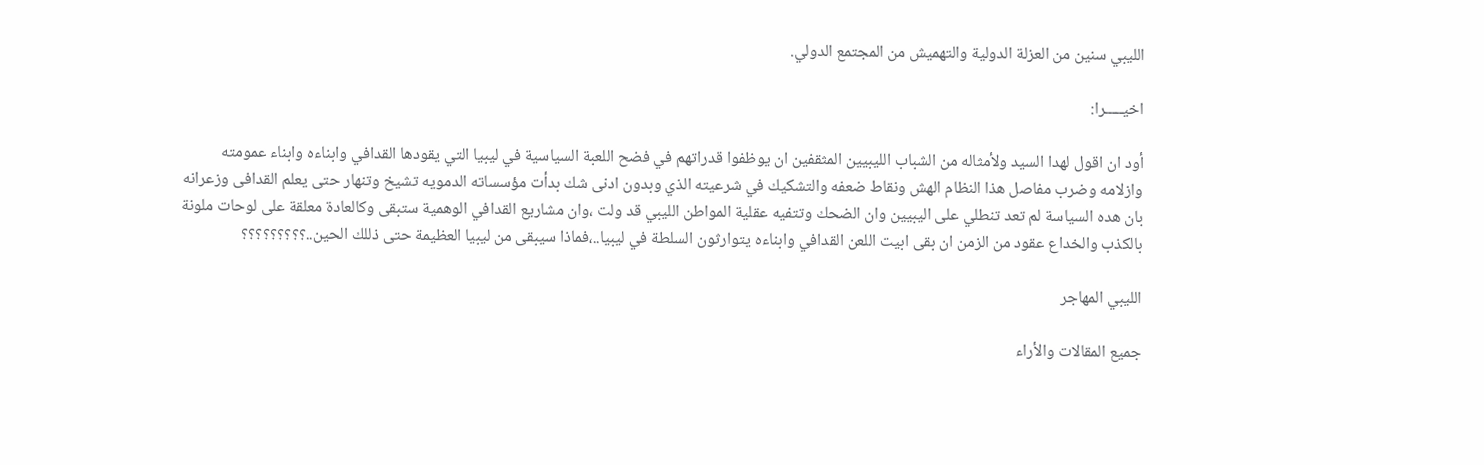الليبي سنين من العزلة الدولية والتهميش من المجتمع الدولي.

اخيـــــرا:

أود ان اقول لهدا السيد ولأمثاله من الشباب الليبيين المثقفين ان يوظفوا قدراتهم في فضح اللعبة السياسية في ليبيا التي يقودها القدافي وابناءه وابناء عمومته وازلامه وضرب مفاصل هذا النظام الهش ونقاط ضعفه والتشكيك في شرعيته الذي وبدون ادنى شك بدأت مؤسساته الدمويه تشيخ وتنهار حتى يعلم القدافى وزعرانه بان هده السياسة لم تعد تنطلي على اليبيين وان الضحك وتتفيه عقلية المواطن الليبي قد ولت ،وان مشاريع القدافي الوهمية ستبقى وكالعادة معلقة على لوحات ملونة بالكذب والخداع عقود من الزمن ان بقى ابيت اللعن القدافي وابناءه يتوارثون السلطة في ليبيا..،فماذا سيبقى من ليبيا العظيمة حتى ذللك الحين..؟؟؟؟؟؟؟؟؟

الليبي المهاجر

جميع المقالات والأراء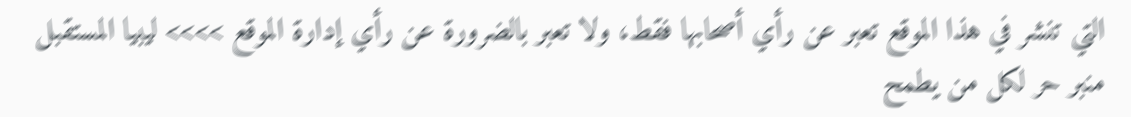التي تنشر في هذا الموقع تعبر عن رأي أصحابها فقط، ولا تعبر بالضرورة عن رأي إدارة الموقع >>>> ليبيا المستقبل منبر حر لكل من يطمح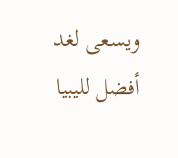ويسعى لغد أفضل لليبيا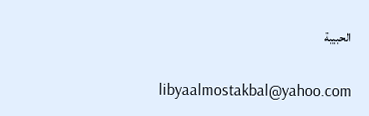الحبيبة

libyaalmostakbal@yahoo.com